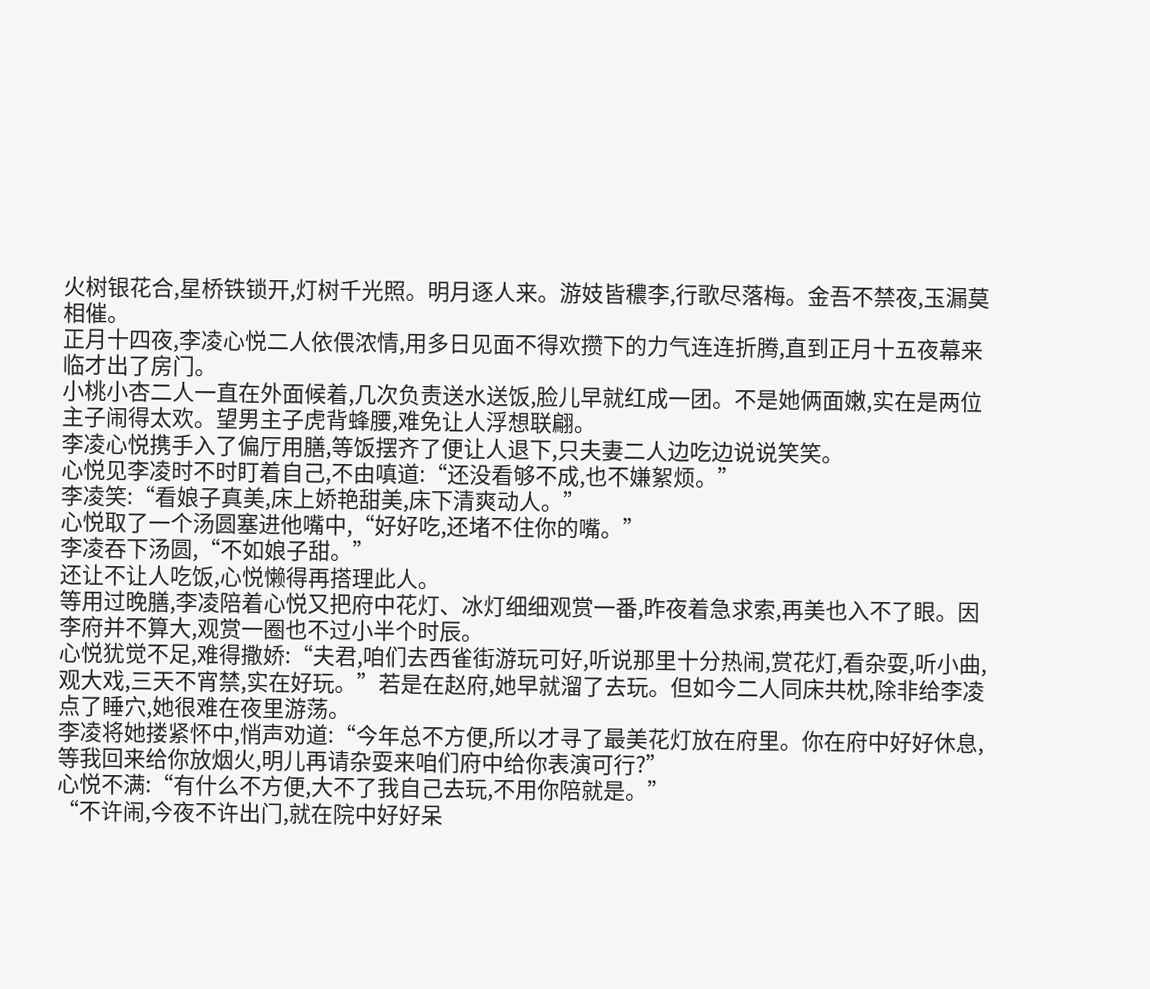火树银花合,星桥铁锁开,灯树千光照。明月逐人来。游妓皆穠李,行歌尽落梅。金吾不禁夜,玉漏莫相催。
正月十四夜,李凌心悦二人依偎浓情,用多日见面不得欢攒下的力气连连折腾,直到正月十五夜幕来临才出了房门。
小桃小杏二人一直在外面候着,几次负责送水送饭,脸儿早就红成一团。不是她俩面嫩,实在是两位主子闹得太欢。望男主子虎背蜂腰,难免让人浮想联翩。
李凌心悦携手入了偏厅用膳,等饭摆齐了便让人退下,只夫妻二人边吃边说说笑笑。
心悦见李凌时不时盯着自己,不由嗔道:“还没看够不成,也不嫌絮烦。”
李凌笑:“看娘子真美,床上娇艳甜美,床下清爽动人。”
心悦取了一个汤圆塞进他嘴中,“好好吃,还堵不住你的嘴。”
李凌吞下汤圆,“不如娘子甜。”
还让不让人吃饭,心悦懒得再搭理此人。
等用过晚膳,李凌陪着心悦又把府中花灯、冰灯细细观赏一番,昨夜着急求索,再美也入不了眼。因李府并不算大,观赏一圈也不过小半个时辰。
心悦犹觉不足,难得撒娇:“夫君,咱们去西雀街游玩可好,听说那里十分热闹,赏花灯,看杂耍,听小曲,观大戏,三天不宵禁,实在好玩。”若是在赵府,她早就溜了去玩。但如今二人同床共枕,除非给李凌点了睡穴,她很难在夜里游荡。
李凌将她搂紧怀中,悄声劝道:“今年总不方便,所以才寻了最美花灯放在府里。你在府中好好休息,等我回来给你放烟火,明儿再请杂耍来咱们府中给你表演可行?”
心悦不满:“有什么不方便,大不了我自己去玩,不用你陪就是。”
“不许闹,今夜不许出门,就在院中好好呆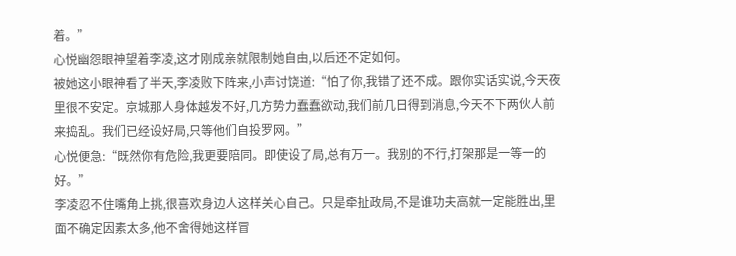着。”
心悦幽怨眼神望着李凌,这才刚成亲就限制她自由,以后还不定如何。
被她这小眼神看了半天,李凌败下阵来,小声讨饶道:“怕了你,我错了还不成。跟你实话实说,今天夜里很不安定。京城那人身体越发不好,几方势力蠢蠢欲动,我们前几日得到消息,今天不下两伙人前来捣乱。我们已经设好局,只等他们自投罗网。”
心悦便急:“既然你有危险,我更要陪同。即使设了局,总有万一。我别的不行,打架那是一等一的好。”
李凌忍不住嘴角上挑,很喜欢身边人这样关心自己。只是牵扯政局,不是谁功夫高就一定能胜出,里面不确定因素太多,他不舍得她这样冒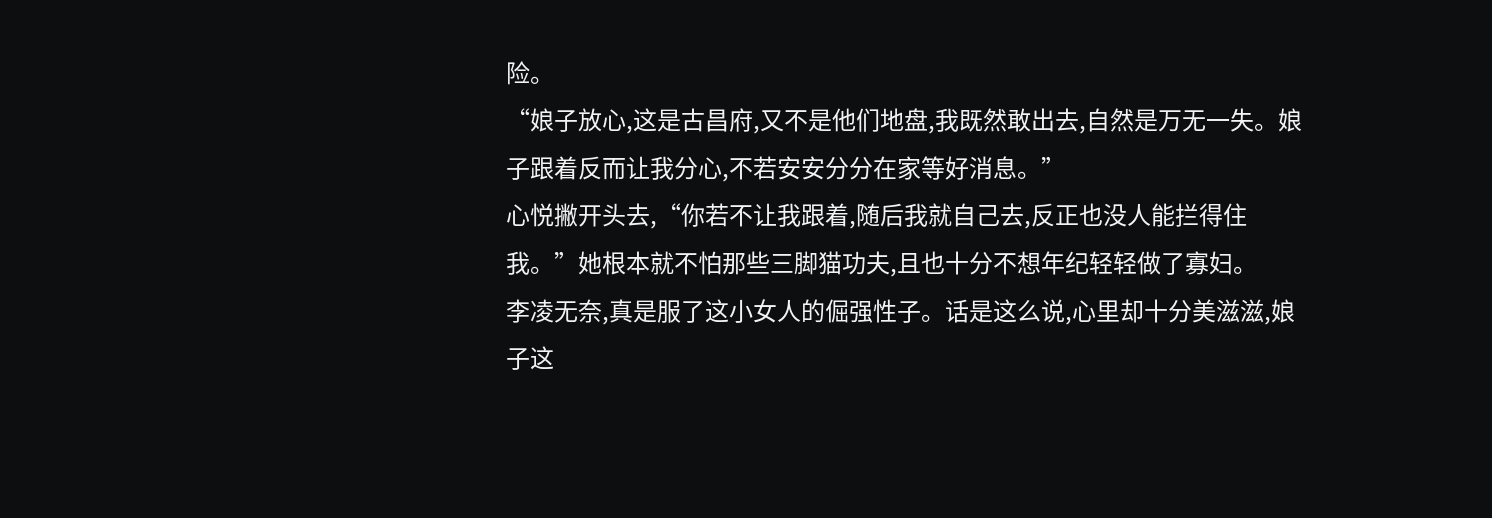险。
“娘子放心,这是古昌府,又不是他们地盘,我既然敢出去,自然是万无一失。娘子跟着反而让我分心,不若安安分分在家等好消息。”
心悦撇开头去,“你若不让我跟着,随后我就自己去,反正也没人能拦得住我。”她根本就不怕那些三脚猫功夫,且也十分不想年纪轻轻做了寡妇。
李凌无奈,真是服了这小女人的倔强性子。话是这么说,心里却十分美滋滋,娘子这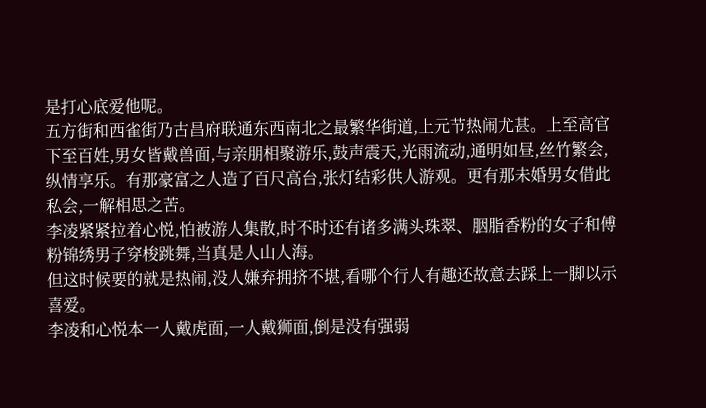是打心底爱他呢。
五方街和西雀街乃古昌府联通东西南北之最繁华街道,上元节热闹尤甚。上至高官下至百姓,男女皆戴兽面,与亲朋相聚游乐,鼓声震天,光雨流动,通明如昼,丝竹繁会,纵情享乐。有那豪富之人造了百尺高台,张灯结彩供人游观。更有那未婚男女借此私会,一解相思之苦。
李凌紧紧拉着心悦,怕被游人集散,时不时还有诸多满头珠翠、胭脂香粉的女子和傅粉锦绣男子穿梭跳舞,当真是人山人海。
但这时候要的就是热闹,没人嫌弃拥挤不堪,看哪个行人有趣还故意去踩上一脚以示喜爱。
李凌和心悦本一人戴虎面,一人戴狮面,倒是没有强弱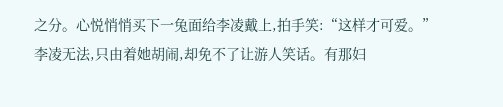之分。心悦悄悄买下一兔面给李凌戴上,拍手笑:“这样才可爱。”
李凌无法,只由着她胡闹,却免不了让游人笑话。有那妇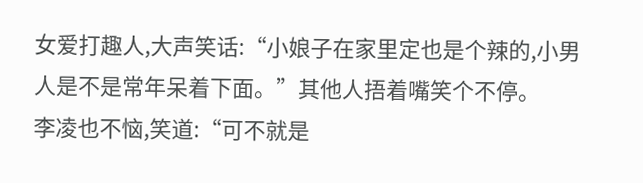女爱打趣人,大声笑话:“小娘子在家里定也是个辣的,小男人是不是常年呆着下面。”其他人捂着嘴笑个不停。
李凌也不恼,笑道:“可不就是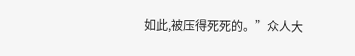如此,被压得死死的。”众人大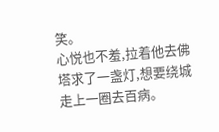笑。
心悦也不羞,拉着他去佛塔求了一盏灯,想要绕城走上一圈去百病。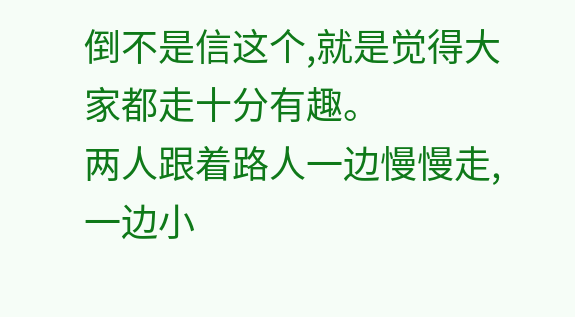倒不是信这个,就是觉得大家都走十分有趣。
两人跟着路人一边慢慢走,一边小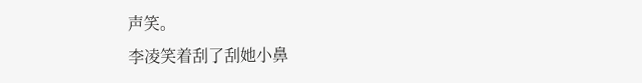声笑。
李凌笑着刮了刮她小鼻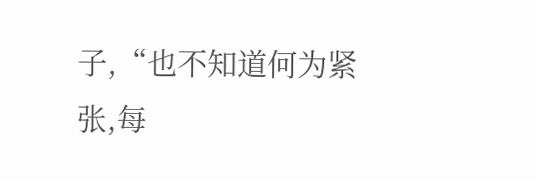子,“也不知道何为紧张,每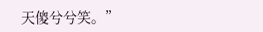天傻兮兮笑。”